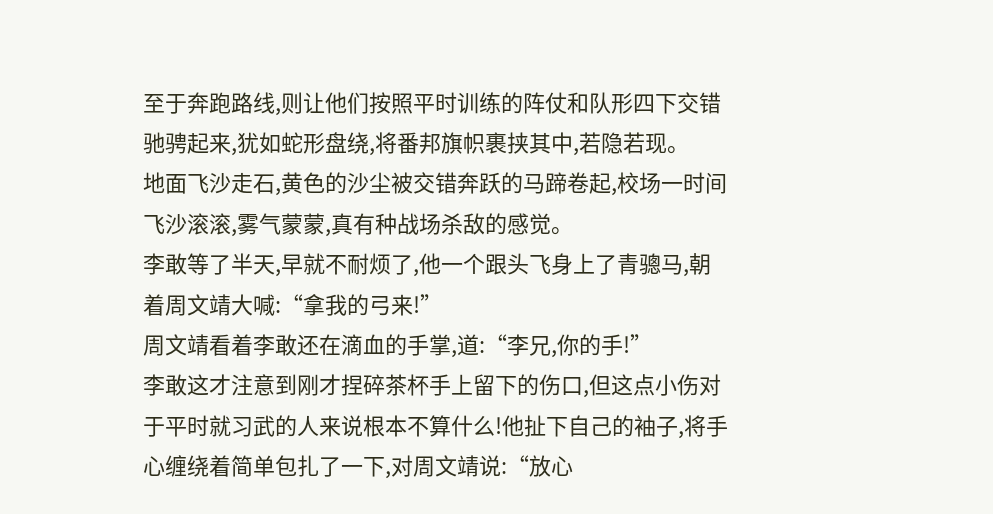至于奔跑路线,则让他们按照平时训练的阵仗和队形四下交错驰骋起来,犹如蛇形盘绕,将番邦旗帜裹挟其中,若隐若现。
地面飞沙走石,黄色的沙尘被交错奔跃的马蹄卷起,校场一时间飞沙滚滚,雾气蒙蒙,真有种战场杀敌的感觉。
李敢等了半天,早就不耐烦了,他一个跟头飞身上了青骢马,朝着周文靖大喊:“拿我的弓来!”
周文靖看着李敢还在滴血的手掌,道:“李兄,你的手!”
李敢这才注意到刚才捏碎茶杯手上留下的伤口,但这点小伤对于平时就习武的人来说根本不算什么!他扯下自己的袖子,将手心缠绕着简单包扎了一下,对周文靖说:“放心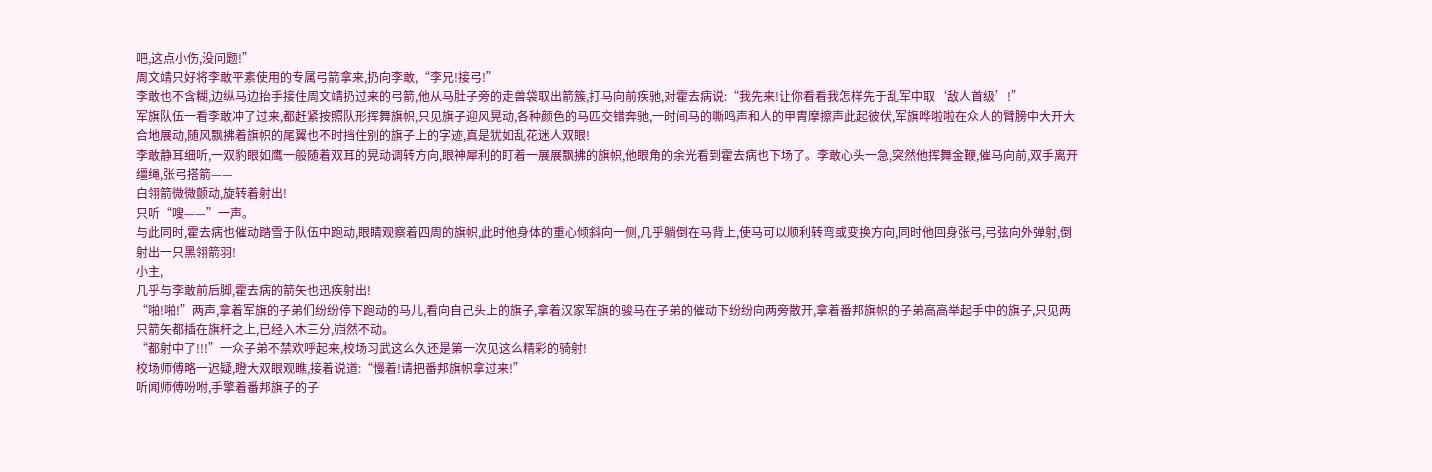吧,这点小伤,没问题!”
周文靖只好将李敢平素使用的专属弓箭拿来,扔向李敢,“李兄!接弓!”
李敢也不含糊,边纵马边抬手接住周文靖扔过来的弓箭,他从马肚子旁的走兽袋取出箭簇,打马向前疾驰,对霍去病说:“我先来!让你看看我怎样先于乱军中取‘敌人首级’!”
军旗队伍一看李敢冲了过来,都赶紧按照队形挥舞旗帜,只见旗子迎风晃动,各种颜色的马匹交错奔驰,一时间马的嘶鸣声和人的甲胄摩擦声此起彼伏,军旗哗啦啦在众人的臂膀中大开大合地展动,随风飘拂着旗帜的尾翼也不时挡住别的旗子上的字迹,真是犹如乱花迷人双眼!
李敢静耳细听,一双豹眼如鹰一般随着双耳的晃动调转方向,眼神犀利的盯着一展展飘拂的旗帜,他眼角的余光看到霍去病也下场了。李敢心头一急,突然他挥舞金鞭,催马向前,双手离开缰绳,张弓搭箭——
白翎箭微微颤动,旋转着射出!
只听“嗖——”一声。
与此同时,霍去病也催动踏雪于队伍中跑动,眼睛观察着四周的旗帜,此时他身体的重心倾斜向一侧,几乎躺倒在马背上,使马可以顺利转弯或变换方向,同时他回身张弓,弓弦向外弹射,倒射出一只黑翎箭羽!
小主,
几乎与李敢前后脚,霍去病的箭矢也迅疾射出!
“啪!啪!”两声,拿着军旗的子弟们纷纷停下跑动的马儿,看向自己头上的旗子,拿着汉家军旗的骏马在子弟的催动下纷纷向两旁散开,拿着番邦旗帜的子弟高高举起手中的旗子,只见两只箭矢都插在旗杆之上,已经入木三分,岿然不动。
“都射中了!!!”一众子弟不禁欢呼起来,校场习武这么久还是第一次见这么精彩的骑射!
校场师傅略一迟疑,瞪大双眼观瞧,接着说道:“慢着!请把番邦旗帜拿过来!”
听闻师傅吩咐,手擎着番邦旗子的子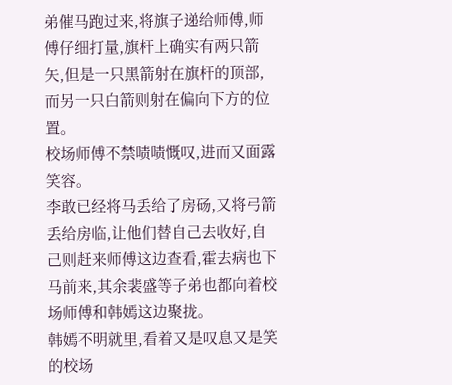弟催马跑过来,将旗子递给师傅,师傅仔细打量,旗杆上确实有两只箭矢,但是一只黑箭射在旗杆的顶部,而另一只白箭则射在偏向下方的位置。
校场师傅不禁啧啧慨叹,进而又面露笑容。
李敢已经将马丢给了房砀,又将弓箭丢给房临,让他们替自己去收好,自己则赶来师傅这边查看,霍去病也下马前来,其余裴盛等子弟也都向着校场师傅和韩嫣这边聚拢。
韩嫣不明就里,看着又是叹息又是笑的校场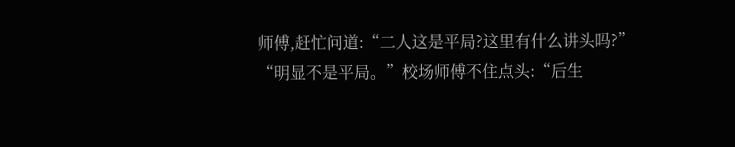师傅,赶忙问道:“二人这是平局?这里有什么讲头吗?”
“明显不是平局。”校场师傅不住点头:“后生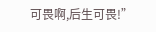可畏啊,后生可畏!”